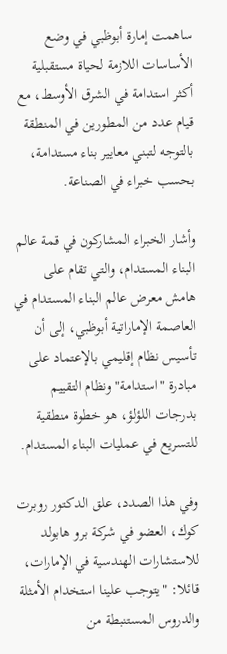ساهمت إمارة أبوظبي في وضع الأساسات اللازمة لحياة مستقبلية أكثر استدامة في الشرق الأوسط، مع قيام عدد من المطورين في المنطقة بالتوجه لتبني معايير بناء مستدامة، بحسب خبراء في الصناعة.

وأشار الخبراء المشاركون في قمة عالم البناء المستدام، والتي تقام على هامش معرض عالم البناء المستدام في العاصمة الإماراتية أبوظبي، إلى أن تأسيس نظام إقليمي بالإعتماد على مبادرة "استدامة" ونظام التقييم بدرجات اللؤلؤ، هو خطوة منطقية للتسريع في عمليات البناء المستدام.

وفي هذا الصدد، علق الدكتور روبرت كوك، العضو في شركة برو هابولد للاستشارات الهندسية في الإمارات، قائلا: "يتوجب علينا استخدام الأمثلة والدروس المستنبطة من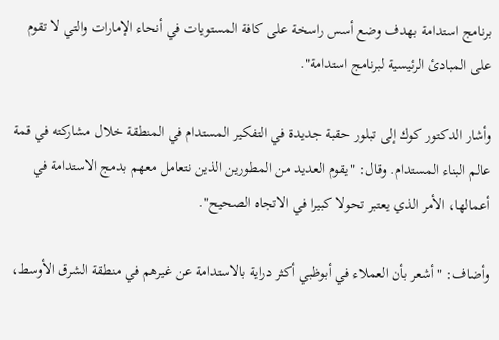برنامج استدامة بهدف وضع أسس راسخة على كافة المستويات في أنحاء الإمارات والتي لا تقوم على المبادئ الرئيسية لبرنامج استدامة".

وأشار الدكتور كوك إلى تبلور حقبة جديدة في التفكير المستدام في المنطقة خلال مشاركته في قمة عالم البناء المستدام. وقال: "يقوم العديد من المطورين الذين نتعامل معهم بدمج الاستدامة في أعمالها، الأمر الذي يعتبر تحولا كبيرا في الاتجاه الصحيح".

وأضاف: "أشعر بأن العملاء في أبوظبي أكثر دراية بالاستدامة عن غيرهم في منطقة الشرق الأوسط،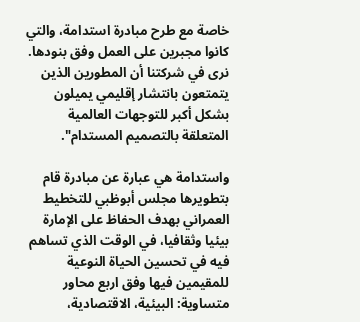خاصة مع طرح مبادرة استدامة، والتي كانوا مجبرين على العمل وفق بنودها. نرى في شركتنا أن المطورين الذين يتمتعون بانتشار إقليمي يميلون بشكل أكبر للتوجهات العالمية المتعلقة بالتصميم المستدام".

واستدامة هي عبارة عن مبادرة قام بتطويرها مجلس أبوظبي للتخطيط العمراني بهدف الحفاظ على الإمارة بيئيا وثقافيا، في الوقت الذي تساهم فيه في تحسين الحياة النوعية للمقيمين فيها وفق اربع محاور متساوية: البيئية، الاقتصادية،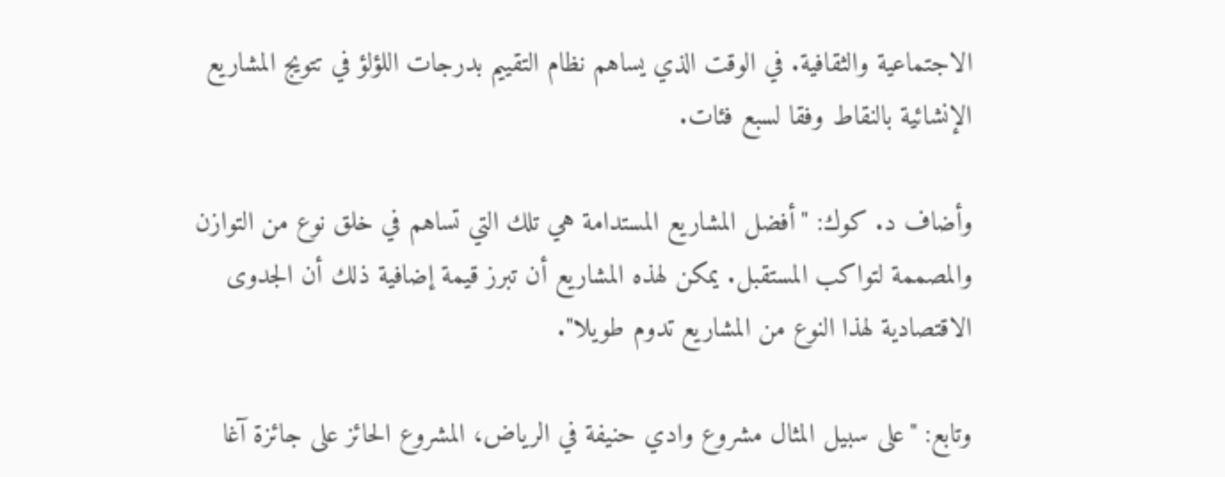الاجتماعية والثقافية. في الوقت الذي يساهم نظام التقييم بدرجات اللؤلؤ في تتويج المشاريع الإنشائية بالنقاط وفقا لسبع فئات.

وأضاف د. كوك: "أفضل المشاريع المستدامة هي تلك التي تساهم في خلق نوع من التوازن والمصممة لتواكب المستقبل. يمكن لهذه المشاريع أن تبرز قيمة إضافية ذلك أن الجدوى الاقتصادية لهذا النوع من المشاريع تدوم طويلا".

وتابع: "على سبيل المثال مشروع وادي حنيفة في الرياض، المشروع الحائز على جائزة آغا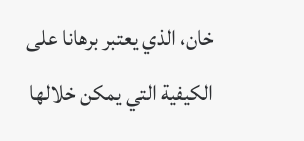خان، الذي يعتبر برهانا على الكيفية التي يمكن خلالها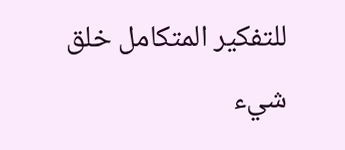للتفكير المتكامل خلق شيء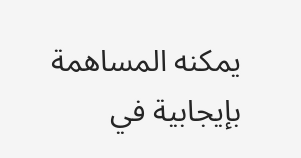يمكنه المساهمة بإيجابية في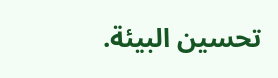تحسين البيئة.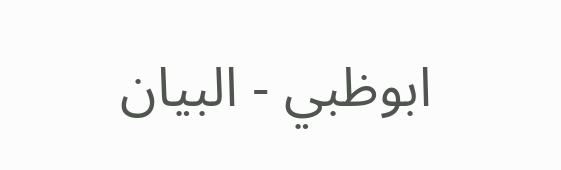ابوظبي - البيان